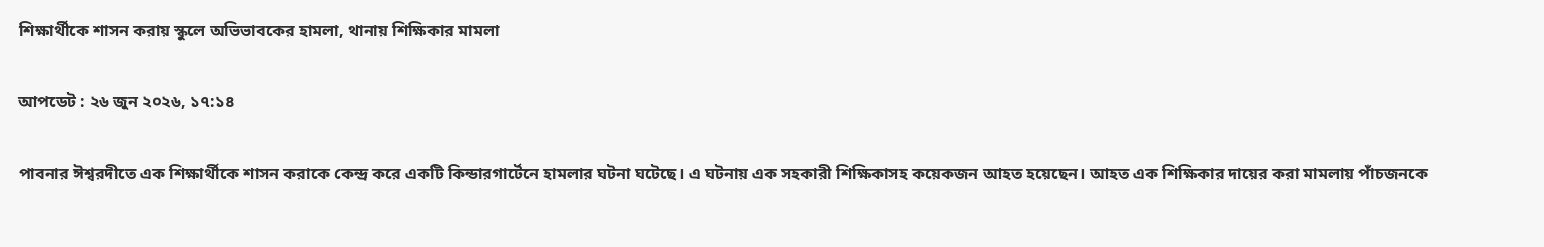শিক্ষার্থীকে শাসন করায় স্কুলে অভিভাবকের হামলা, থানায় শিক্ষিকার মামলা

আপডেট : ২৬ জুন ২০২৬, ১৭:১৪

পাবনার ঈশ্বরদীতে এক শিক্ষার্থীকে শাসন করাকে কেন্দ্র করে একটি কিন্ডারগার্টেনে হামলার ঘটনা ঘটেছে। এ ঘটনায় এক সহকারী শিক্ষিকাসহ কয়েকজন আহত হয়েছেন। আহত এক শিক্ষিকার দায়ের করা মামলায় পাঁচজনকে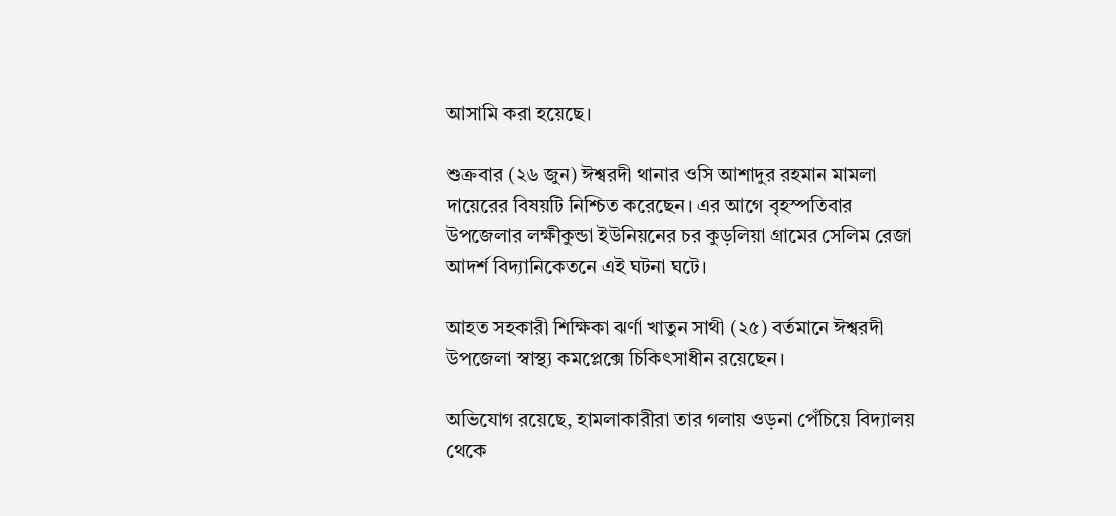আসামি করা হয়েছে।

শুক্রবার (২৬ জুন) ঈশ্বরদী থানার ওসি আশাদুর রহমান মামলা দায়েরের বিষয়টি নিশ্চিত করেছেন। এর আগে বৃহস্পতিবার উপজেলার লক্ষীকুন্ডা ইউনিয়নের চর কুড়লিয়া গ্রামের সেলিম রেজা আদর্শ বিদ্যানিকেতনে এই ঘটনা ঘটে।

আহত সহকারী শিক্ষিকা ঝর্ণা খাতুন সাথী (২৫) বর্তমানে ঈশ্বরদী উপজেলা স্বাস্থ্য কমপ্লেক্সে চিকিৎসাধীন রয়েছেন।

অভিযোগ রয়েছে, হামলাকারীরা তার গলায় ওড়না পেঁচিয়ে বিদ্যালয় থেকে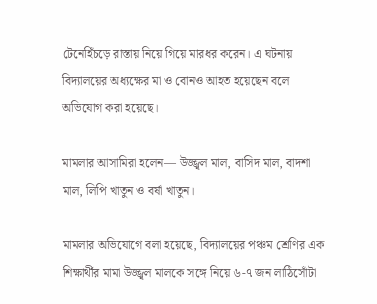টেনেহিঁচড়ে রাস্তায় নিয়ে গিয়ে মারধর করেন। এ ঘটনায় বিদ্যালয়ের অধ্যক্ষের মা ও বোনও আহত হয়েছেন বলে অভিযোগ করা হয়েছে।

মামলার আসামিরা হলেন— উজ্জ্বল মাল, বাসিদ মাল, বাদশা মাল, লিপি খাতুন ও বর্ষা খাতুন।

মামলার অভিযোগে বলা হয়েছে, বিদ্যালয়ের পঞ্চম শ্রেণির এক শিক্ষার্থীর মামা উজ্জ্বল মালকে সঙ্গে নিয়ে ৬-৭ জন লাঠিসোঁটা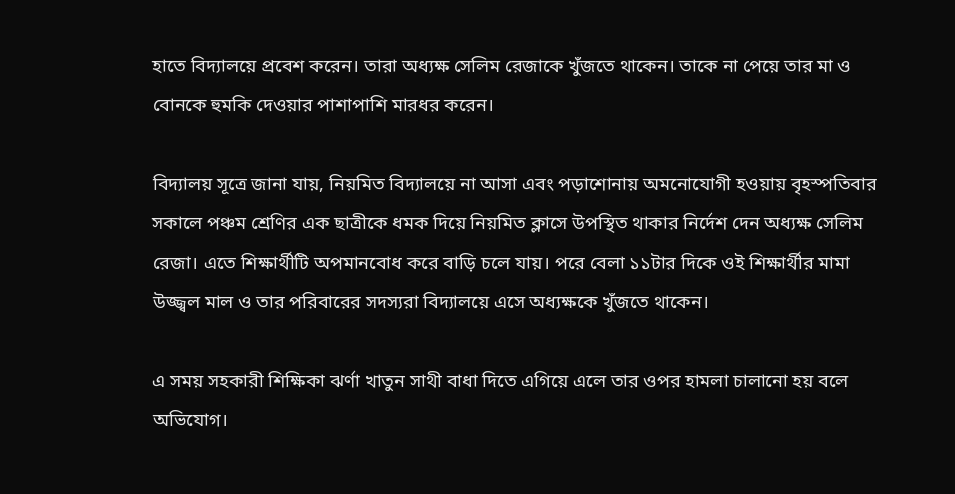হাতে বিদ্যালয়ে প্রবেশ করেন। তারা অধ্যক্ষ সেলিম রেজাকে খুঁজতে থাকেন। তাকে না পেয়ে তার মা ও বোনকে হুমকি দেওয়ার পাশাপাশি মারধর করেন।

বিদ্যালয় সূত্রে জানা যায়, নিয়মিত বিদ্যালয়ে না আসা এবং পড়াশোনায় অমনোযোগী হওয়ায় বৃহস্পতিবার সকালে পঞ্চম শ্রেণির এক ছাত্রীকে ধমক দিয়ে নিয়মিত ক্লাসে উপস্থিত থাকার নির্দেশ দেন অধ্যক্ষ সেলিম রেজা। এতে শিক্ষার্থীটি অপমানবোধ করে বাড়ি চলে যায়। পরে বেলা ১১টার দিকে ওই শিক্ষার্থীর মামা উজ্জ্বল মাল ও তার পরিবারের সদস্যরা বিদ্যালয়ে এসে অধ্যক্ষকে খুঁজতে থাকেন।

এ সময় সহকারী শিক্ষিকা ঝর্ণা খাতুন সাথী বাধা দিতে এগিয়ে এলে তার ওপর হামলা চালানো হয় বলে অভিযোগ।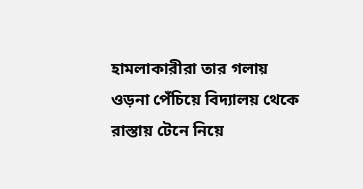হামলাকারীরা তার গলায় ওড়না পেঁচিয়ে বিদ্যালয় থেকে রাস্তায় টেনে নিয়ে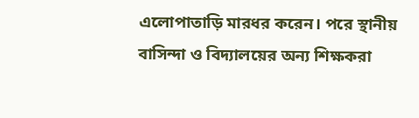এলোপাতাড়ি মারধর করেন। পরে স্থানীয় বাসিন্দা ও বিদ্যালয়ের অন্য শিক্ষকরা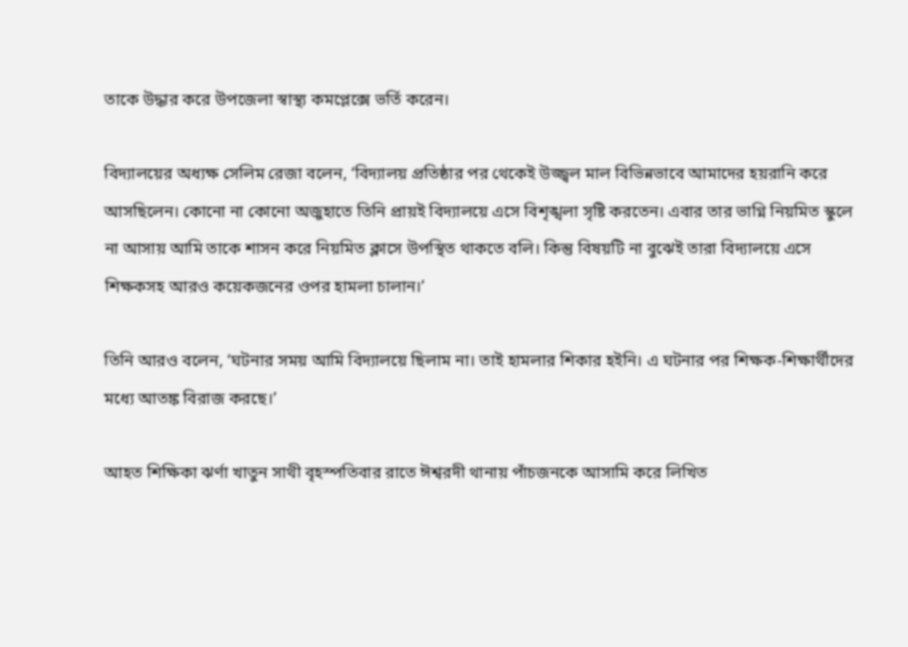তাকে উদ্ধার করে উপজেলা স্বাস্থ্য কমপ্লেক্সে ভর্তি করেন।

বিদ্যালয়ের অধ্যক্ষ সেলিম রেজা বলেন, ‘বিদ্যালয় প্রতিষ্ঠার পর থেকেই উজ্জ্বল মাল বিভিন্নভাবে আমাদের হয়রানি করে আসছিলেন। কোনো না কোনো অজুহাতে তিনি প্রায়ই বিদ্যালয়ে এসে বিশৃঙ্খলা সৃষ্টি করতেন। এবার তার ভাগ্নি নিয়মিত স্কুলে না আসায় আমি তাকে শাসন করে নিয়মিত ক্লাসে উপস্থিত থাকতে বলি। কিন্তু বিষয়টি না বুঝেই তারা বিদ্যালয়ে এসে শিক্ষকসহ আরও কয়েকজনের ওপর হামলা চালান।’

তিনি আরও বলেন, ‘ঘটনার সময় আমি বিদ্যালয়ে ছিলাম না। তাই হামলার শিকার হইনি। এ ঘটনার পর শিক্ষক-শিক্ষার্থীদের মধ্যে আতঙ্ক বিরাজ করছে।’

আহত শিক্ষিকা ঝর্ণা খাতুন সাথী বৃহস্পতিবার রাতে ঈশ্বরদী থানায় পাঁচজনকে আসামি করে লিখিত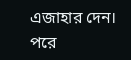এজাহার দেন। পরে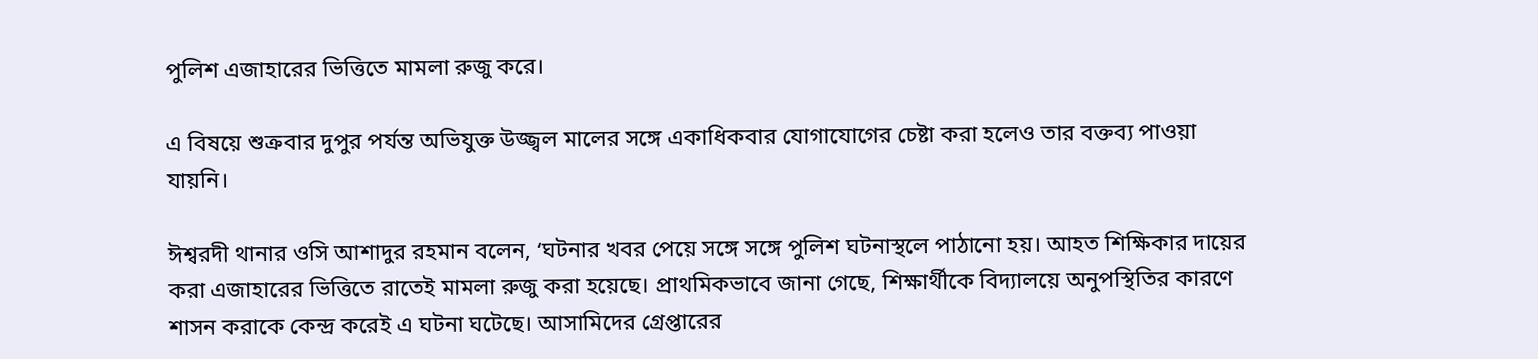পুলিশ এজাহারের ভিত্তিতে মামলা রুজু করে।

এ বিষয়ে শুক্রবার দুপুর পর্যন্ত অভিযুক্ত উজ্জ্বল মালের সঙ্গে একাধিকবার যোগাযোগের চেষ্টা করা হলেও তার বক্তব্য পাওয়া যায়নি।

ঈশ্বরদী থানার ওসি আশাদুর রহমান বলেন, ‘ঘটনার খবর পেয়ে সঙ্গে সঙ্গে পুলিশ ঘটনাস্থলে পাঠানো হয়। আহত শিক্ষিকার দায়ের করা এজাহারের ভিত্তিতে রাতেই মামলা রুজু করা হয়েছে। প্রাথমিকভাবে জানা গেছে, শিক্ষার্থীকে বিদ্যালয়ে অনুপস্থিতির কারণে শাসন করাকে কেন্দ্র করেই এ ঘটনা ঘটেছে। আসামিদের গ্রেপ্তারের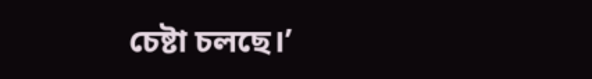চেষ্টা চলছে।’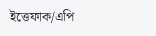ইত্তেফাক/এপি